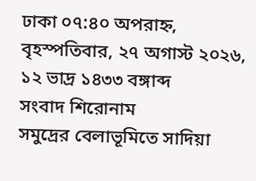ঢাকা ০৭:৪০ অপরাহ্ন, বৃহস্পতিবার, ২৭ অগাস্ট ২০২৬, ১২ ভাদ্র ১৪৩৩ বঙ্গাব্দ
সংবাদ শিরোনাম
সমুদ্রের বেলাভূমিতে সাদিয়া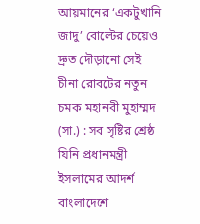আয়মানের ‌‘একটুখানি জাদু’ বোল্টের চেয়েও দ্রুত দৌড়ানো সেই চীনা রোবটের নতুন চমক মহানবী মুহাম্মদ (সা.) : সব সৃষ্টির শ্রেষ্ঠ যিনি প্রধানমন্ত্রী ইসলামের আদর্শ বাংলাদেশে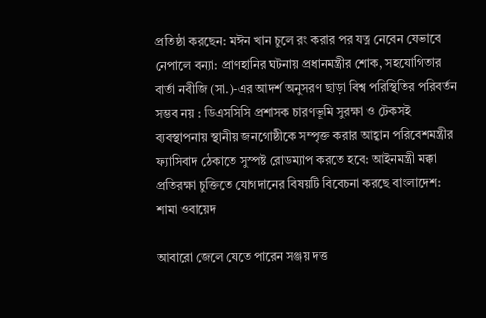প্রতিষ্ঠা করছেন: মঈন খান চুলে রং করার পর যত্ন নেবেন যেভাবে নেপালে বন্যা: প্রাণহানির ঘটনায় প্রধানমন্ত্রীর শোক, সহযোগিতার বার্তা নবীজি (সা.)-এর আদর্শ অনুসরণ ছাড়া বিশ্ব পরিস্থিতির পরিবর্তন সম্ভব নয় : ডিএসসিসি প্রশাসক চারণভূমি সুরক্ষা ও টেকসই ব্যবস্থাপনায় স্থানীয় জনগোষ্ঠীকে সম্পৃক্ত করার আহ্বান পরিবেশমন্ত্রীর ফ্যাসিবাদ ঠেকাতে সুস্পষ্ট রোডম্যাপ করতে হবে: আইনমন্ত্রী মক্কা প্রতিরক্ষা চুক্তিতে যোগদানের বিষয়টি বিবেচনা করছে বাংলাদেশ: শামা ওবায়েদ

আবারো জেলে যেতে পারেন সঞ্জয় দত্ত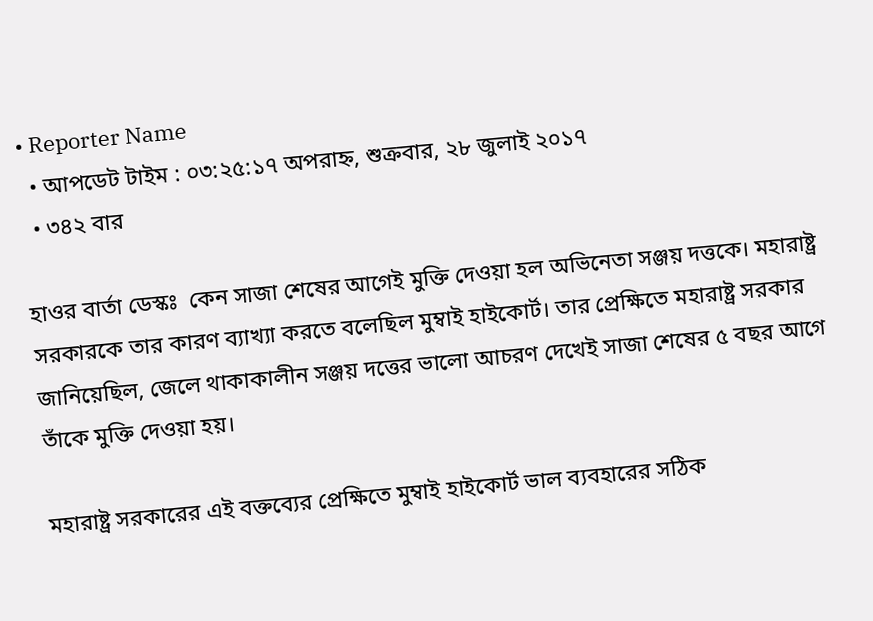• Reporter Name
  • আপডেট টাইম : ০৩:২৫:১৭ অপরাহ্ন, শুক্রবার, ২৮ জুলাই ২০১৭
  • ৩৪২ বার

হাওর বার্তা ডেস্কঃ  কেন সাজা শেষের আগেই মুক্তি দেওয়া হল অভিনেতা সঞ্জয় দত্তকে। মহারাষ্ট্র সরকারকে তার কারণ ব্যাখ্যা করতে বলেছিল মুম্বাই হাইকোর্ট। তার প্রেক্ষিতে মহারাষ্ট্র সরকার জানিয়েছিল, জেলে থাকাকালীন সঞ্জয় দত্তের ভালো আচরণ দেখেই সাজা শেষের ৫ বছর আগে তাঁকে মুক্তি দেওয়া হয়।

মহারাষ্ট্র সরকারের এই বক্তব্যের প্রেক্ষিতে মুম্বাই হাইকোর্ট ভাল ব্যবহারের সঠিক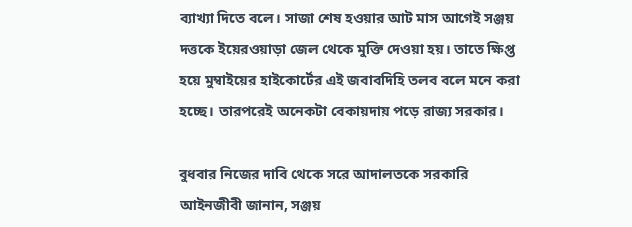ব্যাখ্যা দিতে বলে। সাজা শেষ হওয়ার আট মাস আগেই সঞ্জয় দত্তকে ইয়েরওয়াড়া জেল থেকে মুক্তি দেওয়া হয়। তাতে ক্ষিপ্ত হয়ে মুম্বাইয়ের হাইকোর্টের এই জবাবদিহি তলব বলে মনে করা হচ্ছে। তারপরেই অনেকটা বেকায়দায় পড়ে রাজ্য সরকার।

বুধবার নিজের দাবি থেকে সরে আদালতকে সরকারি আইনজীবী জানান, সঞ্জয়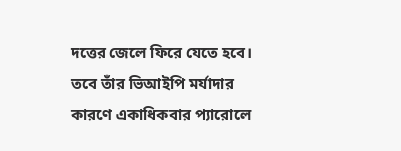দত্তের জেলে ফিরে যেতে হবে। তবে তাঁর ভিআইপি মর্যাদার কারণে একাধিকবার প্যারোলে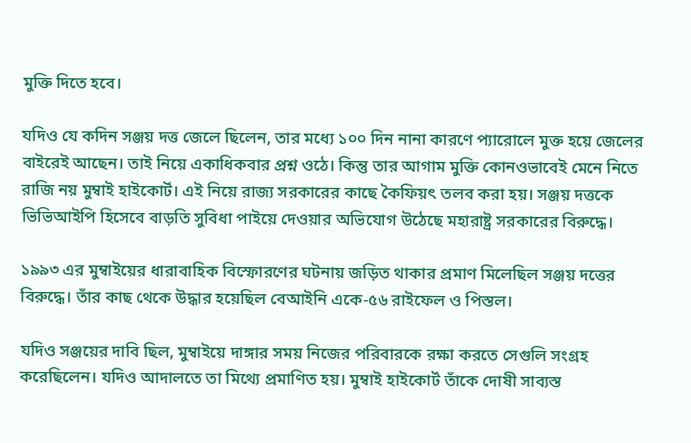মুক্তি দিতে হবে।

যদিও যে কদিন সঞ্জয় দত্ত জেলে ছিলেন, তার মধ্যে ১০০ দিন নানা কারণে প্যারোলে মুক্ত হয়ে জেলের বাইরেই আছেন। তাই নিয়ে একাধিকবার প্রশ্ন ওঠে। কিন্তু তার আগাম মুক্তি কোনওভাবেই মেনে নিতে রাজি নয় মুম্বাই হাইকোর্ট। এই নিয়ে রাজ্য সরকারের কাছে কৈফিয়ৎ তলব করা হয়। সঞ্জয় দত্তকে ভিভিআইপি হিসেবে বাড়তি সুবিধা পাইয়ে দেওয়ার অভিযোগ উঠেছে মহারাষ্ট্র সরকারের বিরুদ্ধে। ‌

১৯৯৩ এর মুম্বাইয়ের ধারাবাহিক বিস্ফোরণের ঘটনায় জড়িত থাকার প্রমাণ মিলেছিল সঞ্জয় দত্তের বিরুদ্ধে। তাঁর কাছ থেকে উদ্ধার হয়েছিল বেআইনি একে-৫৬ রাইফেল ও পিস্তল।

যদিও সঞ্জয়ের দাবি ছিল, মুম্বাইয়ে দাঙ্গার সময় নিজের পরিবারকে রক্ষা করতে সেগুলি সংগ্রহ করেছিলেন। যদিও আদালতে তা মিথ্যে প্রমাণিত হয়। মুম্বাই হাইকোর্ট তাঁকে দোষী সাব্যস্ত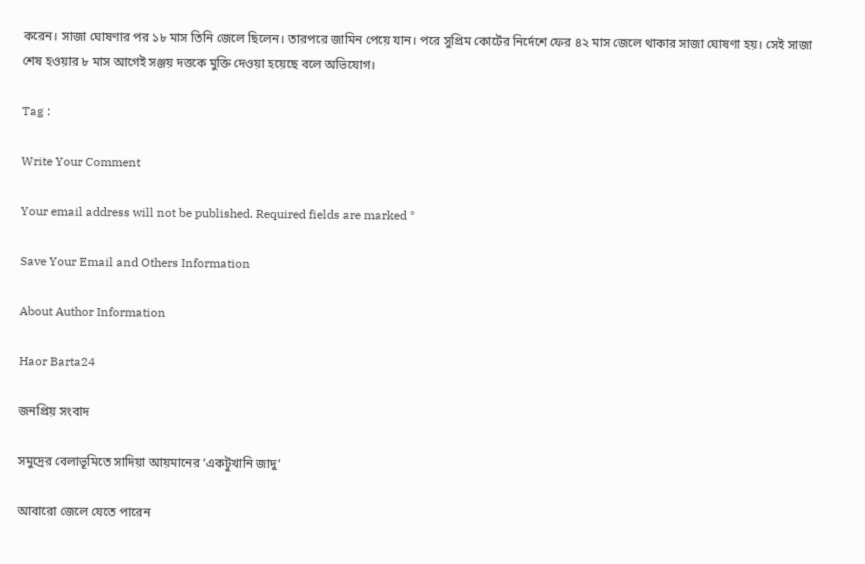করেন। সাজা ঘোষণার পর ১৮ মাস তিনি জেলে ছিলেন। তারপরে জামিন পেয়ে যান। পরে সুপ্রিম কোর্টের নির্দেশে ফের ৪২ মাস জেলে থাকার সাজা ঘোষণা হয়। সেই সাজা শেষ হওয়ার ৮ মাস আগেই সঞ্জয় দত্তকে মুক্তি দেওয়া হয়েছে বলে অভিযোগ।

Tag :

Write Your Comment

Your email address will not be published. Required fields are marked *

Save Your Email and Others Information

About Author Information

Haor Barta24

জনপ্রিয় সংবাদ

সমুদ্রের বেলাভূমিতে সাদিয়া আয়মানের ‌‘একটুখানি জাদু’

আবারো জেলে যেতে পারেন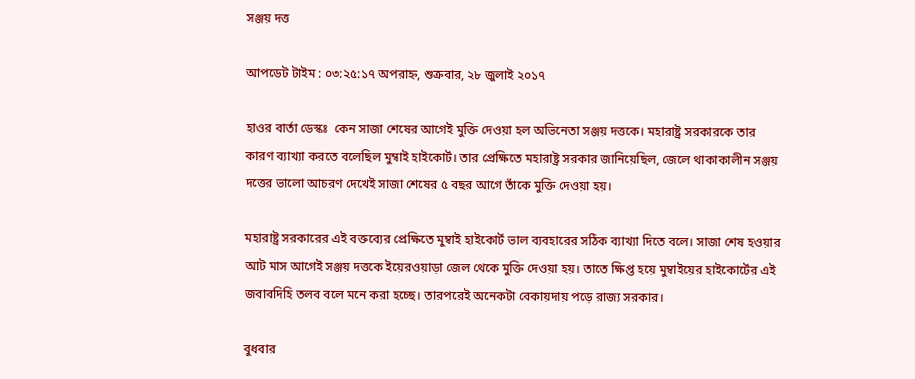সঞ্জয় দত্ত

আপডেট টাইম : ০৩:২৫:১৭ অপরাহ্ন, শুক্রবার, ২৮ জুলাই ২০১৭

হাওর বার্তা ডেস্কঃ  কেন সাজা শেষের আগেই মুক্তি দেওয়া হল অভিনেতা সঞ্জয় দত্তকে। মহারাষ্ট্র সরকারকে তার কারণ ব্যাখ্যা করতে বলেছিল মুম্বাই হাইকোর্ট। তার প্রেক্ষিতে মহারাষ্ট্র সরকার জানিয়েছিল, জেলে থাকাকালীন সঞ্জয় দত্তের ভালো আচরণ দেখেই সাজা শেষের ৫ বছর আগে তাঁকে মুক্তি দেওয়া হয়।

মহারাষ্ট্র সরকারের এই বক্তব্যের প্রেক্ষিতে মুম্বাই হাইকোর্ট ভাল ব্যবহারের সঠিক ব্যাখ্যা দিতে বলে। সাজা শেষ হওয়ার আট মাস আগেই সঞ্জয় দত্তকে ইয়েরওয়াড়া জেল থেকে মুক্তি দেওয়া হয়। তাতে ক্ষিপ্ত হয়ে মুম্বাইয়ের হাইকোর্টের এই জবাবদিহি তলব বলে মনে করা হচ্ছে। তারপরেই অনেকটা বেকায়দায় পড়ে রাজ্য সরকার।

বুধবার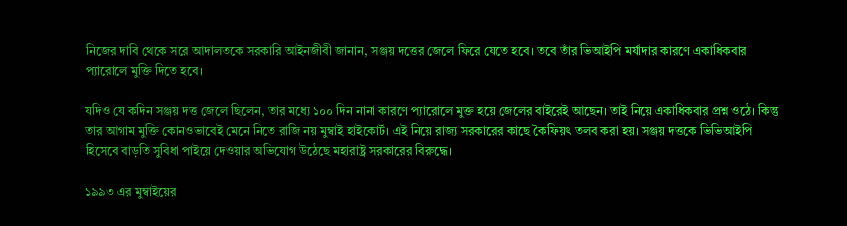নিজের দাবি থেকে সরে আদালতকে সরকারি আইনজীবী জানান, সঞ্জয় দত্তের জেলে ফিরে যেতে হবে। তবে তাঁর ভিআইপি মর্যাদার কারণে একাধিকবার প্যারোলে মুক্তি দিতে হবে।

যদিও যে কদিন সঞ্জয় দত্ত জেলে ছিলেন, তার মধ্যে ১০০ দিন নানা কারণে প্যারোলে মুক্ত হয়ে জেলের বাইরেই আছেন। তাই নিয়ে একাধিকবার প্রশ্ন ওঠে। কিন্তু তার আগাম মুক্তি কোনওভাবেই মেনে নিতে রাজি নয় মুম্বাই হাইকোর্ট। এই নিয়ে রাজ্য সরকারের কাছে কৈফিয়ৎ তলব করা হয়। সঞ্জয় দত্তকে ভিভিআইপি হিসেবে বাড়তি সুবিধা পাইয়ে দেওয়ার অভিযোগ উঠেছে মহারাষ্ট্র সরকারের বিরুদ্ধে। ‌

১৯৯৩ এর মুম্বাইয়ের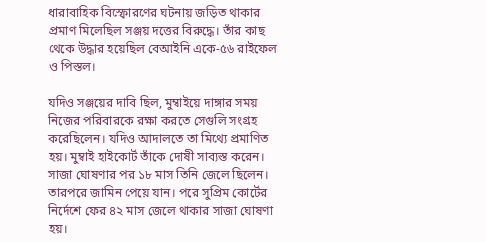ধারাবাহিক বিস্ফোরণের ঘটনায় জড়িত থাকার প্রমাণ মিলেছিল সঞ্জয় দত্তের বিরুদ্ধে। তাঁর কাছ থেকে উদ্ধার হয়েছিল বেআইনি একে-৫৬ রাইফেল ও পিস্তল।

যদিও সঞ্জয়ের দাবি ছিল, মুম্বাইয়ে দাঙ্গার সময় নিজের পরিবারকে রক্ষা করতে সেগুলি সংগ্রহ করেছিলেন। যদিও আদালতে তা মিথ্যে প্রমাণিত হয়। মুম্বাই হাইকোর্ট তাঁকে দোষী সাব্যস্ত করেন। সাজা ঘোষণার পর ১৮ মাস তিনি জেলে ছিলেন। তারপরে জামিন পেয়ে যান। পরে সুপ্রিম কোর্টের নির্দেশে ফের ৪২ মাস জেলে থাকার সাজা ঘোষণা হয়।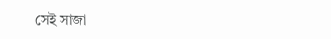সেই সাজা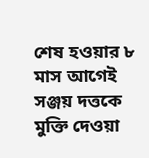শেষ হওয়ার ৮ মাস আগেই সঞ্জয় দত্তকে মুক্তি দেওয়া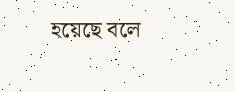হয়েছে বলে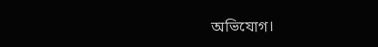অভিযোগ।